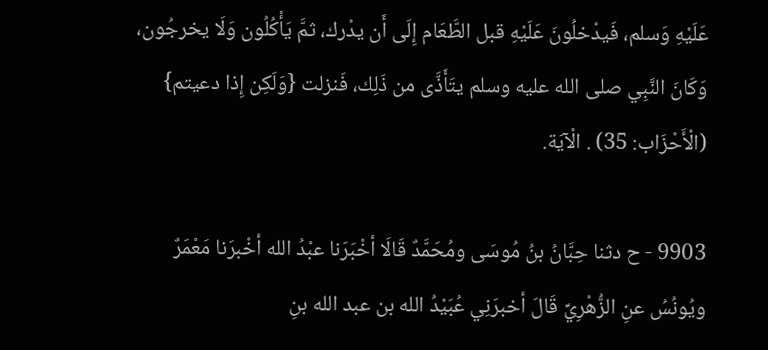عَلَيْهِ وَسلم، فَيدْخلُونَ عَلَيْهِ قبل الطَّعَام إِلَى أَن يدْرك، ثمَّ يَأْكُلُون وَلَا يخرجُون، وَكَانَ النَّبِي صلى الله عليه وسلم يتَأَذَّى من ذَلِك، فَنزلت {وَلَكِن إِذا دعيتم} (الْأَحْزَاب: 35) . الْآيَة.

9903 - ح دثنا حِبَّانُ بنُ مُوسَى ومُحَمَّدٌ قَالَا أخْبَرَنا عبْدُ الله أخْبرَنا مَعْمَرٌ ويُونُسُ عنِ الزُّهْرِيِّ قَالَ أخبرَنِي عُبَيْدُ الله بن عبد الله بنِ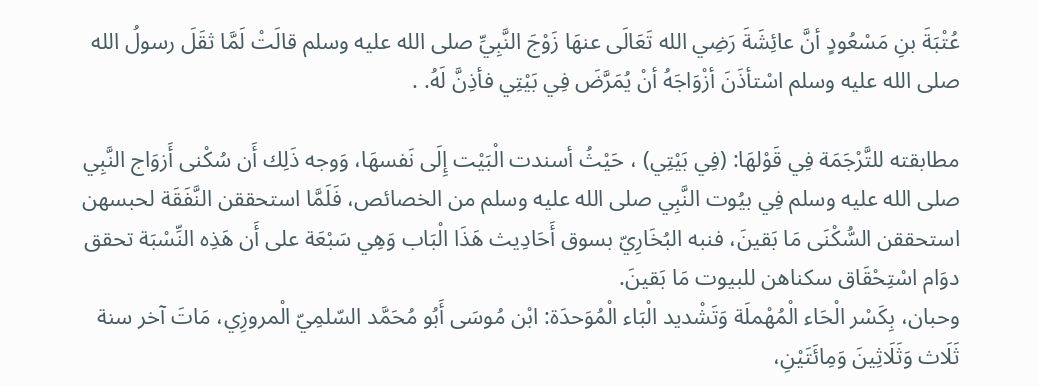عُتْبَةَ بنِ مَسْعُودٍ أنَّ عائِشَةَ رَضِي الله تَعَالَى عنهَا زَوْجَ النَّبِيِّ صلى الله عليه وسلم قالَتْ لَمَّا ثقَلَ رسولُ الله صلى الله عليه وسلم اسْتأذَنَ أزْوَاجَهُ أنْ يُمَرَّضَ فِي بَيْتِي فأذِنَّ لَهُ. .

مطابقته للتَّرْجَمَة فِي قَوْلهَا: (فِي بَيْتِي) ، حَيْثُ أسندت الْبَيْت إِلَى نَفسهَا، وَوجه ذَلِك أَن سُكْنى أَزوَاج النَّبِي صلى الله عليه وسلم فِي بيُوت النَّبِي صلى الله عليه وسلم من الخصائص، فَلَمَّا استحققن النَّفَقَة لحبسهن استحققن السُّكْنَى مَا بَقينَ، فنبه البُخَارِيّ بسوق أَحَادِيث هَذَا الْبَاب وَهِي سَبْعَة على أَن هَذِه النِّسْبَة تحقق دوَام اسْتِحْقَاق سكناهن للبيوت مَا بَقينَ.
وحبان، بِكَسْر الْحَاء الْمُهْملَة وَتَشْديد الْبَاء الْمُوَحدَة: ابْن مُوسَى أَبُو مُحَمَّد السّلمِيّ الْمروزِي، مَاتَ آخر سنة ثَلَاث وَثَلَاثِينَ وَمِائَتَيْنِ،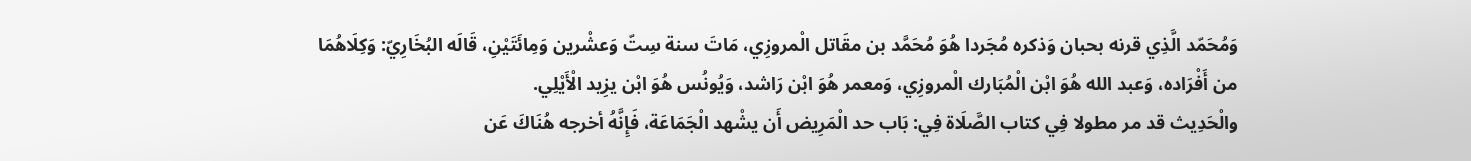وَمُحَمّد الَّذِي قرنه بحبان وَذكره مُجَردا هُوَ مُحَمَّد بن مقَاتل الْمروزِي، مَاتَ سنة سِتّ وَعشْرين وَمِائَتَيْنِ، قَالَه البُخَارِيّ: وَكِلَاهُمَا من أَفْرَاده، وَعبد الله هُوَ ابْن الْمُبَارك الْمروزِي، وَمعمر هُوَ ابْن رَاشد، وَيُونُس هُوَ ابْن يزِيد الْأَيْلِي.
والْحَدِيث قد مر مطولا فِي كتاب الصَّلَاة فِي: بَاب حد الْمَرِيض أَن يشْهد الْجَمَاعَة، فَإِنَّهُ أخرجه هُنَاكَ عَن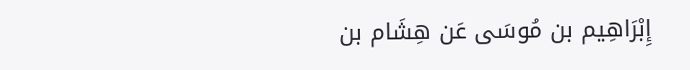إِبْرَاهِيم بن مُوسَى عَن هِشَام بن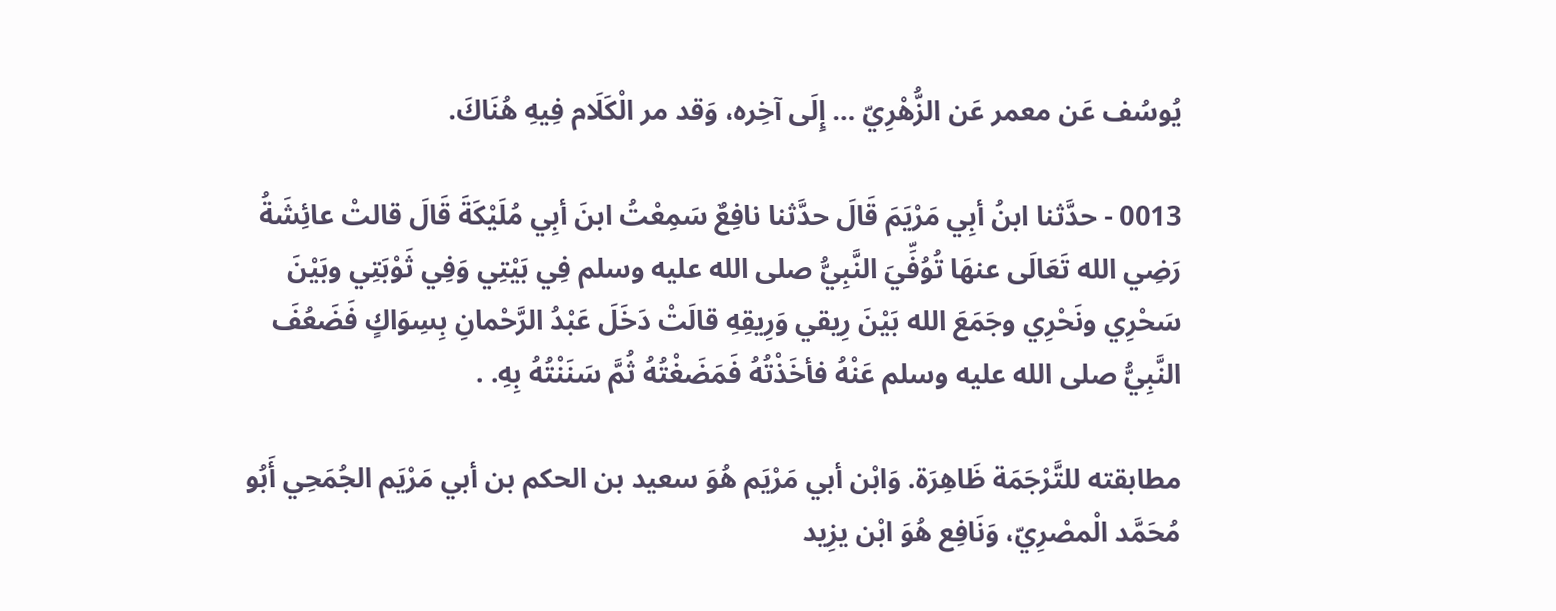يُوسُف عَن معمر عَن الزُّهْرِيّ … إِلَى آخِره، وَقد مر الْكَلَام فِيهِ هُنَاكَ.

0013 - حدَّثنا ابنُ أبِي مَرْيَمَ قَالَ حدَّثنا نافِعٌ سَمِعْتُ ابنَ أبِي مُلَيْكَةَ قَالَ قالتْ عائِشَةُ رَضِي الله تَعَالَى عنهَا تُوُفِّيَ النَّبِيُّ صلى الله عليه وسلم فِي بَيْتِي وَفِي ثَوْبَتِي وبَيْنَ سَحْرِي ونَحْرِي وجَمَعَ الله بَيْنَ رِيقي وَرِيقِهِ قالَتْ دَخَلَ عَبْدُ الرَّحْمانِ بِسِوَاكٍ فَضَعُفَ النَّبِيُّ صلى الله عليه وسلم عَنْهُ فأخَذْتُهُ فَمَضَغْتُهُ ثُمَّ سَنَنْتُهُ بِهِ. .

مطابقته للتَّرْجَمَة ظَاهِرَة. وَابْن أبي مَرْيَم هُوَ سعيد بن الحكم بن أبي مَرْيَم الجُمَحِي أَبُو مُحَمَّد الْمصْرِيّ، وَنَافِع هُوَ ابْن يزِيد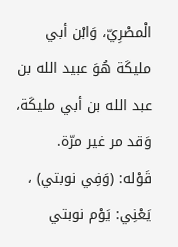الْمصْرِيّ، وَابْن أبي مليكَة هُوَ عبيد الله بن عبد الله بن أبي مليكَة، وَقد مر غير مرّة.
قَوْله: (وَفِي نوبتي) ، يَعْنِي: يَوْم نوبتي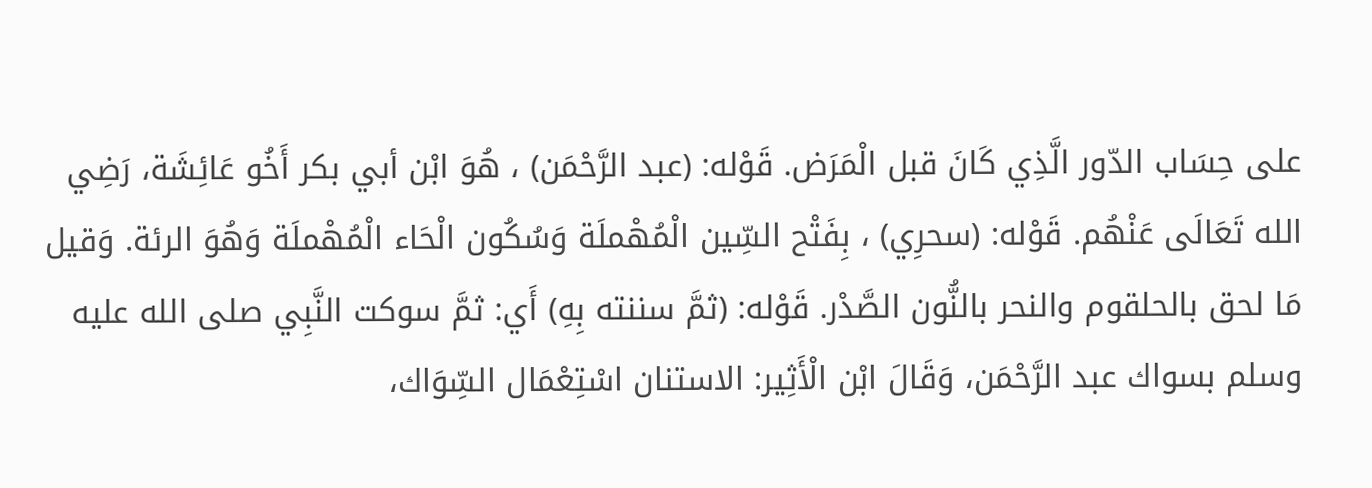على حِسَاب الدّور الَّذِي كَانَ قبل الْمَرَض. قَوْله: (عبد الرَّحْمَن) ، هُوَ ابْن أبي بكر أَخُو عَائِشَة، رَضِي الله تَعَالَى عَنْهُم. قَوْله: (سحرِي) ، بِفَتْح السِّين الْمُهْملَة وَسُكُون الْحَاء الْمُهْملَة وَهُوَ الرئة. وَقيل مَا لحق بالحلقوم والنحر بالنُّون الصَّدْر. قَوْله: (ثمَّ سننته بِهِ) أَي: ثمَّ سوكت النَّبِي صلى الله عليه وسلم بسواك عبد الرَّحْمَن، وَقَالَ ابْن الْأَثِير: الاستنان اسْتِعْمَال السِّوَاك،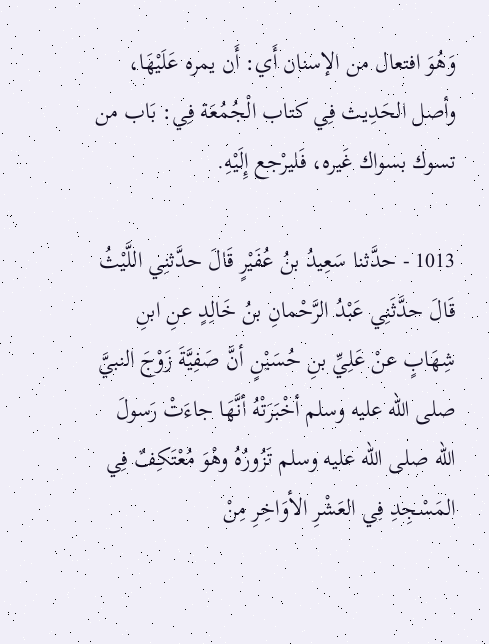وَهُوَ افتعال من الإسنان أَي: أَن يمره عَلَيْهَا، وأصل الحَدِيث فِي كتاب الْجُمُعَة فِي: بَاب من تسوك بسواك غَيره، فَليرْجع إِلَيْهِ.

1013 - حدَّثنا سَعِيدُ بنُ عُفَيْرٍ قَالَ حدَّثنِي اللَّيْثُ قَالَ حدَّثَنِي عَبْدُ الرَّحْمانِ بنُ خَالِدٍ عنِ ابنِ شِهَابٍ عنْ عَلِيِّ بنِ حُسَيْنٍ أنَّ صَفِيَّةَ زَوْجَ النبيَّ صلى الله عليه وسلم أخْبَرَتْهُ أنَّهَا جاءَتْ رَسولَ الله صلى الله عليه وسلم تَزُورُهُ وهْوَ مُعْتَكِفٌ فِي المَسْجِدِ فِي العَشْرِ الأوَاخِرِ مِنْ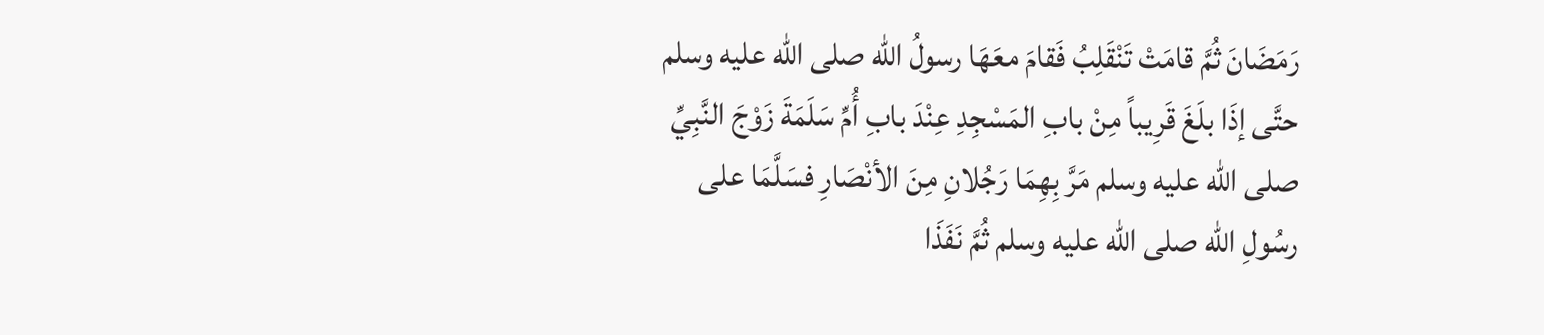رَمَضَانَ ثُمَّ قامَتْ تَنْقَلِبُ فَقامَ معَهَا رسولُ الله صلى الله عليه وسلم حتَّى إذَا بلَغَ قَرِيباً مِنْ بابِ المَسْجِدِ عِنْدَ بابِ أُمِّ سَلَمَةَ زَوْجَ النَّبِيِّ صلى الله عليه وسلم مَرَّ بِهِمَا رَجُلانِ مِنَ الأنْصَارِ فسَلَّمَا على رسُولِ الله صلى الله عليه وسلم ثُمَّ نَفَذَا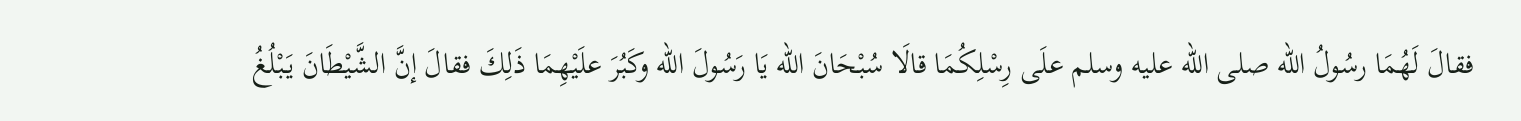فقالَ لَهُمَا رسُولُ الله صلى الله عليه وسلم علَى رِسْلِكُمَا قالَا سُبْحَانَ الله يَا رَسُولَ الله وكَبُرَ علَيْهِمَا ذَلِكَ فقالَ إنَّ الشَّيْطَانَ يَبْلُغُ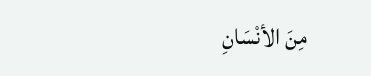مِنَ الأنْسَانِ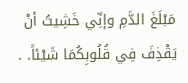مَبْلَغَ الدَّمِ وإنِّي خَشِيتُ أنْ يَقْذِفَ فِي قُلُوبِكُمَا شَيْئاً. .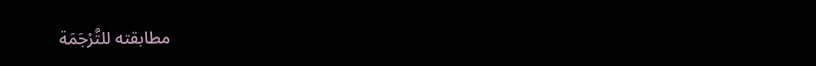مطابقته للتَّرْجَمَة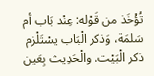تُؤْخَذ من قَوْله: عِنْد بَاب أم سَلمَة، وَذكر الْبَاب يسْتَلْزم ذكر الْبَيْت. والْحَدِيث بِعَين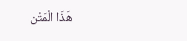هَذَا الْمَتْن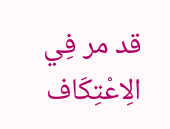قد مر فِي الِاعْتِكَاف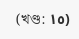(খণ্ড: ١٥)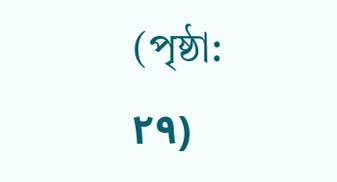(পৃষ্ঠা: ٢٩)